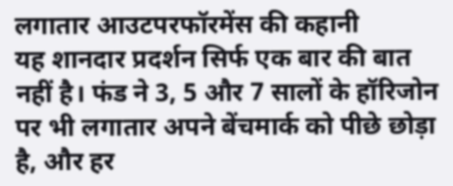लगातार आउटपरफॉरमेंस की कहानी
यह शानदार प्रदर्शन सिर्फ एक बार की बात नहीं है। फंड ने 3, 5 और 7 सालों के हॉरिजोन पर भी लगातार अपने बेंचमार्क को पीछे छोड़ा है, और हर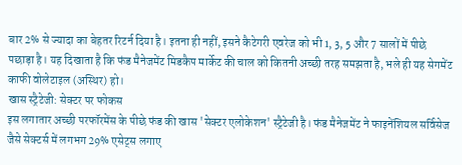बार 2% से ज्यादा का बेहतर रिटर्न दिया है। इतना ही नहीं, इसने कैटेगरी एवरेज को भी 1, 3, 5 और 7 सालों में पीछे पछाड़ा है। यह दिखाता है कि फंड मैनेजमेंट मिडकैप मार्केट की चाल को कितनी अच्छी तरह समझता है, भले ही यह सेगमेंट काफी वोलेटाइल (अस्थिर) हो।
खास स्ट्रैटेजी: सेक्टर पर फोकस
इस लगातार अच्छी परफॉरमेंस के पीछे फंड की खास 'सेक्टर एलोकेशन' स्ट्रैटेजी है। फंड मैनेजमेंट ने फाइनेंशियल सर्विसेज जैसे सेक्टर्स में लगभग 29% एसेट्स लगाए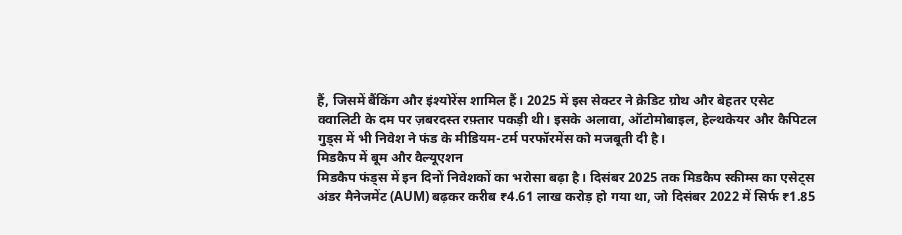हैं, जिसमें बैंकिंग और इंश्योरेंस शामिल हैं। 2025 में इस सेक्टर ने क्रेडिट ग्रोथ और बेहतर एसेट क्वालिटी के दम पर ज़बरदस्त रफ़्तार पकड़ी थी। इसके अलावा, ऑटोमोबाइल, हेल्थकेयर और कैपिटल गुड्स में भी निवेश ने फंड के मीडियम-टर्म परफॉरमेंस को मजबूती दी है।
मिडकैप में बूम और वैल्यूएशन
मिडकैप फंड्स में इन दिनों निवेशकों का भरोसा बढ़ा है। दिसंबर 2025 तक मिडकैप स्कीम्स का एसेट्स अंडर मैनेजमेंट (AUM) बढ़कर करीब ₹4.61 लाख करोड़ हो गया था, जो दिसंबर 2022 में सिर्फ ₹1.85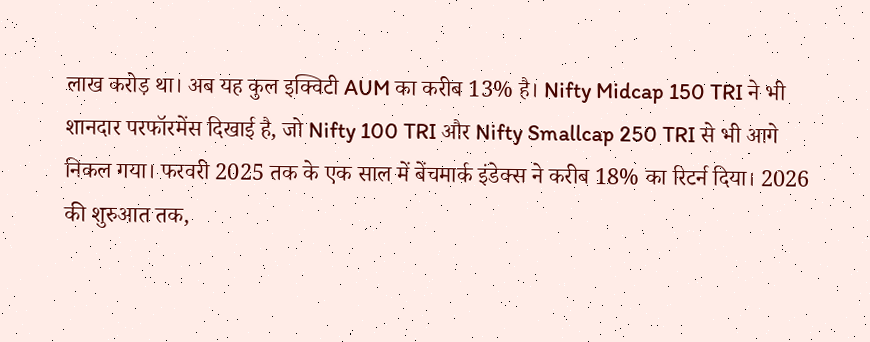लाख करोड़ था। अब यह कुल इक्विटी AUM का करीब 13% है। Nifty Midcap 150 TRI ने भी शानदार परफॉरमेंस दिखाई है, जो Nifty 100 TRI और Nifty Smallcap 250 TRI से भी आगे निकल गया। फरवरी 2025 तक के एक साल में बेंचमार्क इंडेक्स ने करीब 18% का रिटर्न दिया। 2026 की शुरुआत तक,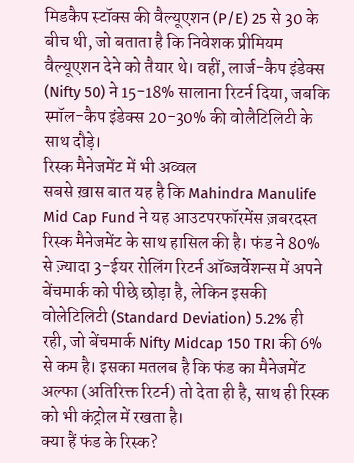मिडकैप स्टॉक्स की वैल्यूएशन (P/E) 25 से 30 के बीच थी, जो बताता है कि निवेशक प्रीमियम वैल्यूएशन देने को तैयार थे। वहीं, लार्ज-कैप इंडेक्स (Nifty 50) ने 15-18% सालाना रिटर्न दिया, जबकि स्मॉल-कैप इंडेक्स 20-30% की वोलैटिलिटी के साथ दौड़े।
रिस्क मैनेजमेंट में भी अव्वल
सबसे ख़ास बात यह है कि Mahindra Manulife Mid Cap Fund ने यह आउटपरफॉरमेंस ज़बरदस्त रिस्क मैनेजमेंट के साथ हासिल की है। फंड ने 80% से ज़्यादा 3-ईयर रोलिंग रिटर्न ऑब्जर्वेशन्स में अपने बेंचमार्क को पीछे छोड़ा है, लेकिन इसकी वोलेटिलिटी (Standard Deviation) 5.2% ही रही, जो बेंचमार्क Nifty Midcap 150 TRI की 6% से कम है। इसका मतलब है कि फंड का मैनेजमेंट अल्फा (अतिरिक्त रिटर्न) तो देता ही है, साथ ही रिस्क को भी कंट्रोल में रखता है।
क्या हैं फंड के रिस्क?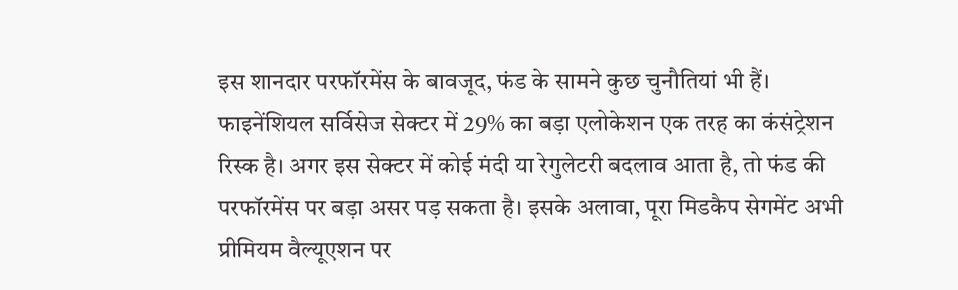इस शानदार परफॉरमेंस के बावजूद, फंड के सामने कुछ चुनौतियां भी हैं। फाइनेंशियल सर्विसेज सेक्टर में 29% का बड़ा एलोकेशन एक तरह का कंसंट्रेशन रिस्क है। अगर इस सेक्टर में कोई मंदी या रेगुलेटरी बदलाव आता है, तो फंड की परफॉरमेंस पर बड़ा असर पड़ सकता है। इसके अलावा, पूरा मिडकैप सेगमेंट अभी प्रीमियम वैल्यूएशन पर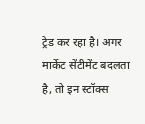ट्रेड कर रहा है। अगर मार्केट सेंटीमेंट बदलता है, तो इन स्टॉक्स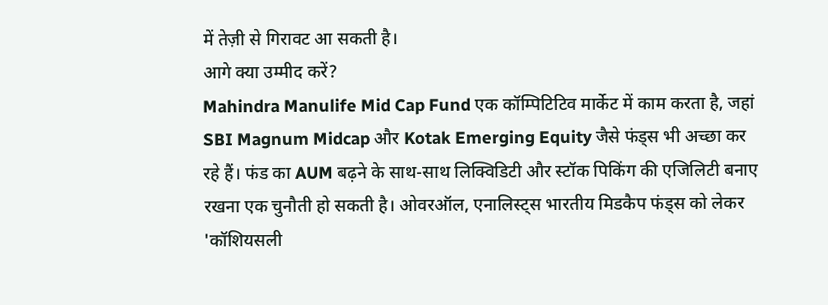में तेज़ी से गिरावट आ सकती है।
आगे क्या उम्मीद करें?
Mahindra Manulife Mid Cap Fund एक कॉम्पिटिटिव मार्केट में काम करता है, जहां SBI Magnum Midcap और Kotak Emerging Equity जैसे फंड्स भी अच्छा कर रहे हैं। फंड का AUM बढ़ने के साथ-साथ लिक्विडिटी और स्टॉक पिकिंग की एजिलिटी बनाए रखना एक चुनौती हो सकती है। ओवरऑल, एनालिस्ट्स भारतीय मिडकैप फंड्स को लेकर 'कॉशियसली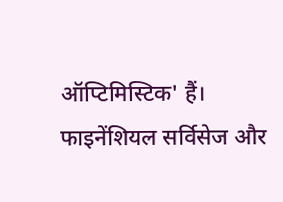ऑप्टिमिस्टिक' हैं। फाइनेंशियल सर्विसेज और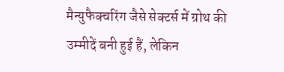मैन्युफैक्चरिंग जैसे सेक्टर्स में ग्रोथ की उम्मीदें बनी हुई हैं, लेकिन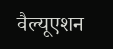वैल्यूएशन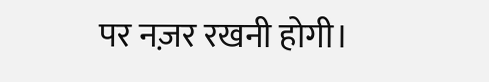पर नज़र रखनी होगी।